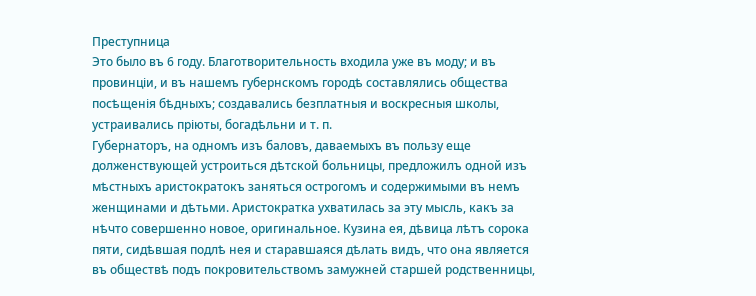Преступница
Это было въ 6 году. Благотворительность входила уже въ моду; и въ провинціи, и въ нашемъ губернскомъ городѣ составлялись общества посѣщенія бѣдныхъ; создавались безплатныя и воскресныя школы, устраивались пріюты, богадѣльни и т. п.
Губернаторъ, на одномъ изъ баловъ, даваемыхъ въ пользу еще долженствующей устроиться дѣтской больницы, предложилъ одной изъ мѣстныхъ аристократокъ заняться острогомъ и содержимыми въ немъ женщинами и дѣтьми. Аристократка ухватилась за эту мысль, какъ за нѣчто совершенно новое, оригинальное. Кузина ея, дѣвица лѣтъ сорока пяти, сидѣвшая подлѣ нея и старавшаяся дѣлать видъ, что она является въ обществѣ подъ покровительствомъ замужней старшей родственницы,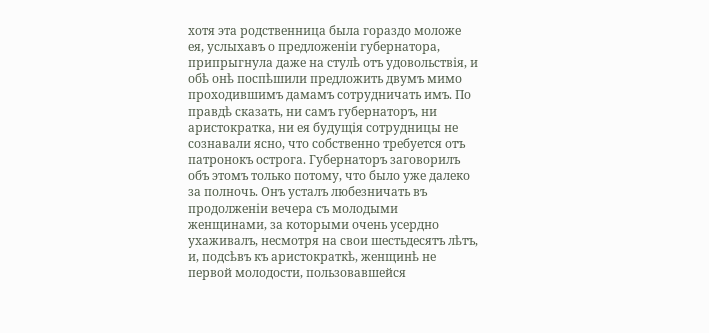хотя эта родственница была гораздо моложе ея, услыхавъ о предложеніи губернатора, припрыгнула даже на стулѣ отъ удовольствія, и обѣ онѣ поспѣшили предложить двумъ мимо проходившимъ дамамъ сотрудничать имъ. По правдѣ сказать, ни самъ губернаторъ, ни аристократка, ни ея будущія сотрудницы не сознавали ясно, что собственно требуется отъ патронокъ острога. Губернаторъ заговорилъ объ этомъ только потому, что было уже далеко за полночь. Онъ усталъ любезничать въ продолженіи вечера съ молодыми женщинами, за которыми очень усердно ухаживалъ, несмотря на свои шестьдесятъ лѣтъ, и, подсѣвъ къ аристократкѣ, женщинѣ не первой молодости, пользовавшейся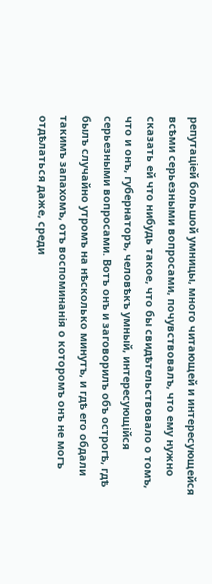репутаціей большой умницы, много читающей и интересующейся всѣми серьезными вопросами, почувствовалъ, что ему нужно сказать ей что нибудь такое, что бы свидѣтельствовало о томъ, что и онъ, губернаторъ, человѣкъ умный, интересующійся серьезными вопросами. Вотъ онъ и заговорилъ объ острогѣ, гдѣ былъ случайно утромъ на нѣсколько минутъ, и гдѣ его обдали такимъ запахомъ, отъ воспоминанія о которомъ онъ не могъ отдѣлаться даже, среди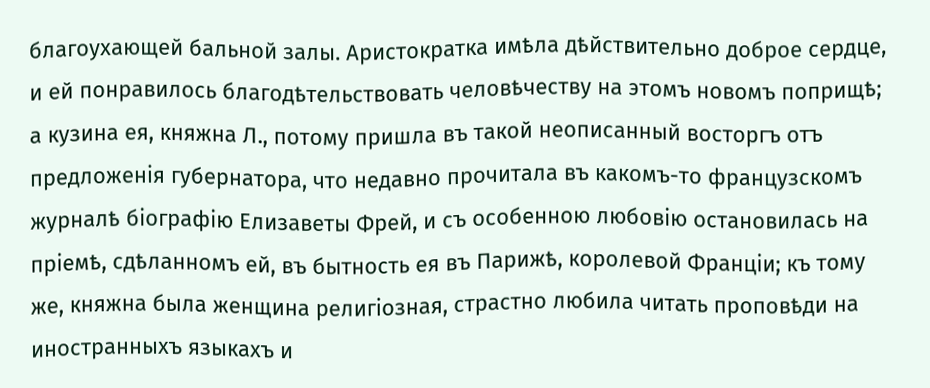благоухающей бальной залы. Аристократка имѣла дѣйствительно доброе сердце, и ей понравилось благодѣтельствовать человѣчеству на этомъ новомъ поприщѣ; а кузина ея, княжна Л., потому пришла въ такой неописанный восторгъ отъ предложенія губернатора, что недавно прочитала въ какомъ-то французскомъ журналѣ біографію Елизаветы Фрей, и съ особенною любовію остановилась на пріемѣ, сдѣланномъ ей, въ бытность ея въ Парижѣ, королевой Франціи; къ тому же, княжна была женщина религіозная, страстно любила читать проповѣди на иностранныхъ языкахъ и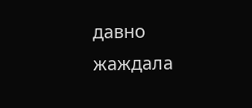давно жаждала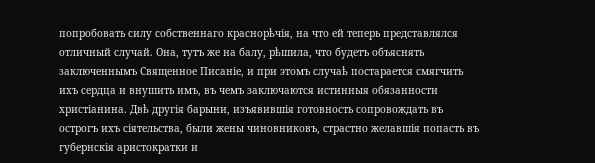попробовать силу собственнаго краснорѣчія, на что ей теперь представлялся отличный случай. Она, тутъ же на балу, рѣшила, что будетъ объяснять заключеннымъ Священное Писаніе, и при этомъ случаѣ постарается смягчить ихъ сердца и внушить имъ, въ чемъ заключаются истинныя обязанности христіанина. Двѣ другія барыни, изъявившія готовность сопровождать въ острогъ ихъ сіятельства, были жены чиновниковъ, страстно желавшія попасть въ губернскія аристократки и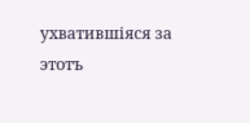ухватившіяся за этотъ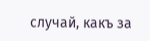случай, какъ за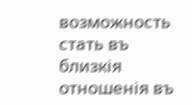возможность стать въ близкія отношенія въ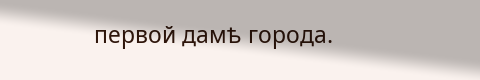первой дамѣ города.